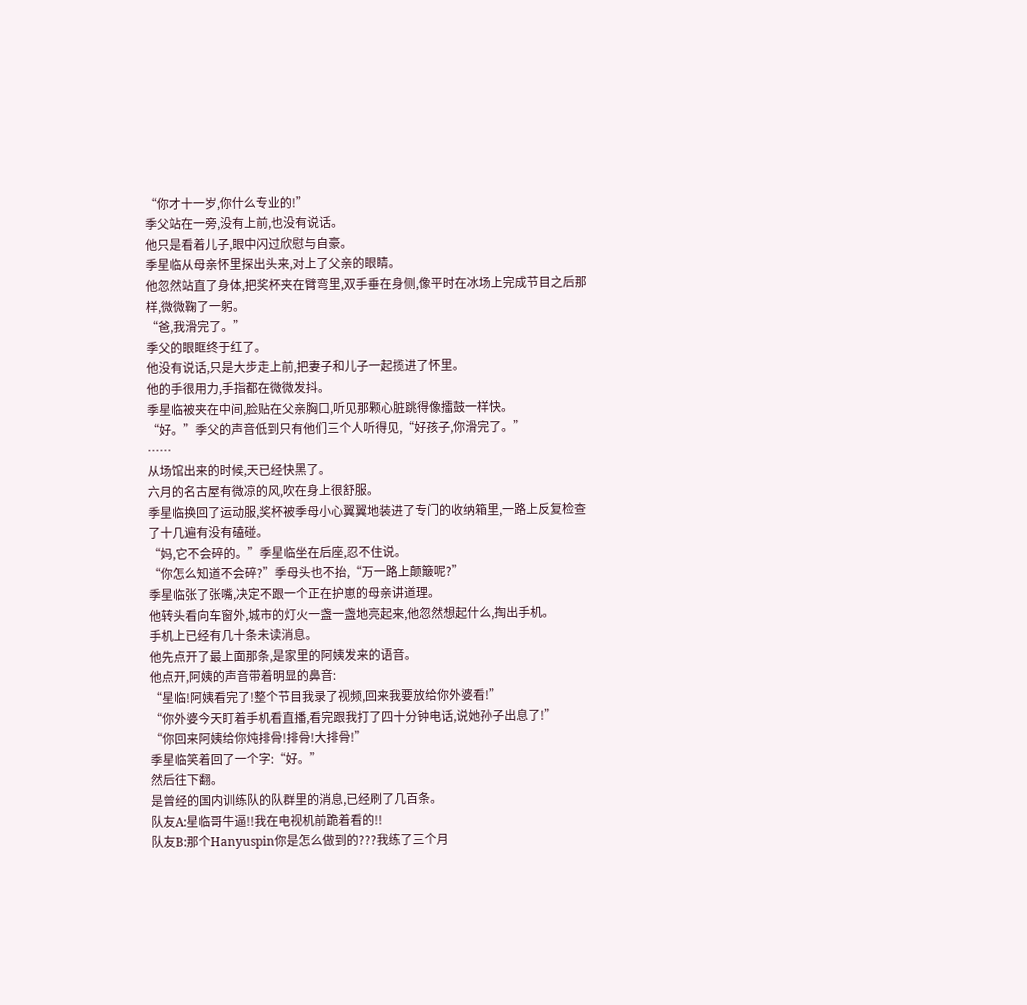“你才十一岁,你什么专业的!”
季父站在一旁,没有上前,也没有说话。
他只是看着儿子,眼中闪过欣慰与自豪。
季星临从母亲怀里探出头来,对上了父亲的眼睛。
他忽然站直了身体,把奖杯夹在臂弯里,双手垂在身侧,像平时在冰场上完成节目之后那样,微微鞠了一躬。
“爸,我滑完了。”
季父的眼眶终于红了。
他没有说话,只是大步走上前,把妻子和儿子一起揽进了怀里。
他的手很用力,手指都在微微发抖。
季星临被夹在中间,脸贴在父亲胸口,听见那颗心脏跳得像擂鼓一样快。
“好。”季父的声音低到只有他们三个人听得见,“好孩子,你滑完了。”
……
从场馆出来的时候,天已经快黑了。
六月的名古屋有微凉的风,吹在身上很舒服。
季星临换回了运动服,奖杯被季母小心翼翼地装进了专门的收纳箱里,一路上反复检查了十几遍有没有磕碰。
“妈,它不会碎的。”季星临坐在后座,忍不住说。
“你怎么知道不会碎?”季母头也不抬,“万一路上颠簸呢?”
季星临张了张嘴,决定不跟一个正在护崽的母亲讲道理。
他转头看向车窗外,城市的灯火一盏一盏地亮起来,他忽然想起什么,掏出手机。
手机上已经有几十条未读消息。
他先点开了最上面那条,是家里的阿姨发来的语音。
他点开,阿姨的声音带着明显的鼻音:
“星临!阿姨看完了!整个节目我录了视频,回来我要放给你外婆看!”
“你外婆今天盯着手机看直播,看完跟我打了四十分钟电话,说她孙子出息了!”
“你回来阿姨给你炖排骨!排骨!大排骨!”
季星临笑着回了一个字:“好。”
然后往下翻。
是曾经的国内训练队的队群里的消息,已经刷了几百条。
队友A:星临哥牛逼!!我在电视机前跪着看的!!
队友B:那个Hanyuspin你是怎么做到的???我练了三个月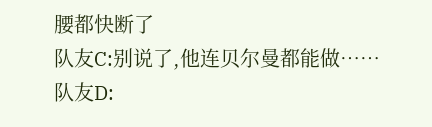腰都快断了
队友C:别说了,他连贝尔曼都能做……
队友D: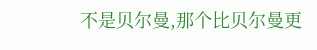不是贝尔曼,那个比贝尔曼更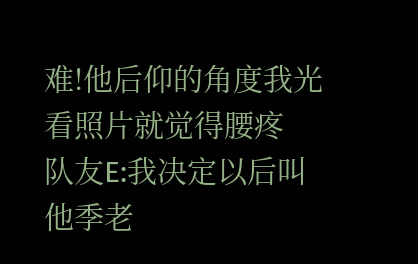难!他后仰的角度我光看照片就觉得腰疼
队友E:我决定以后叫他季老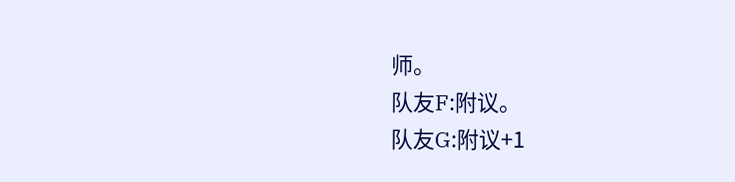师。
队友F:附议。
队友G:附议+1